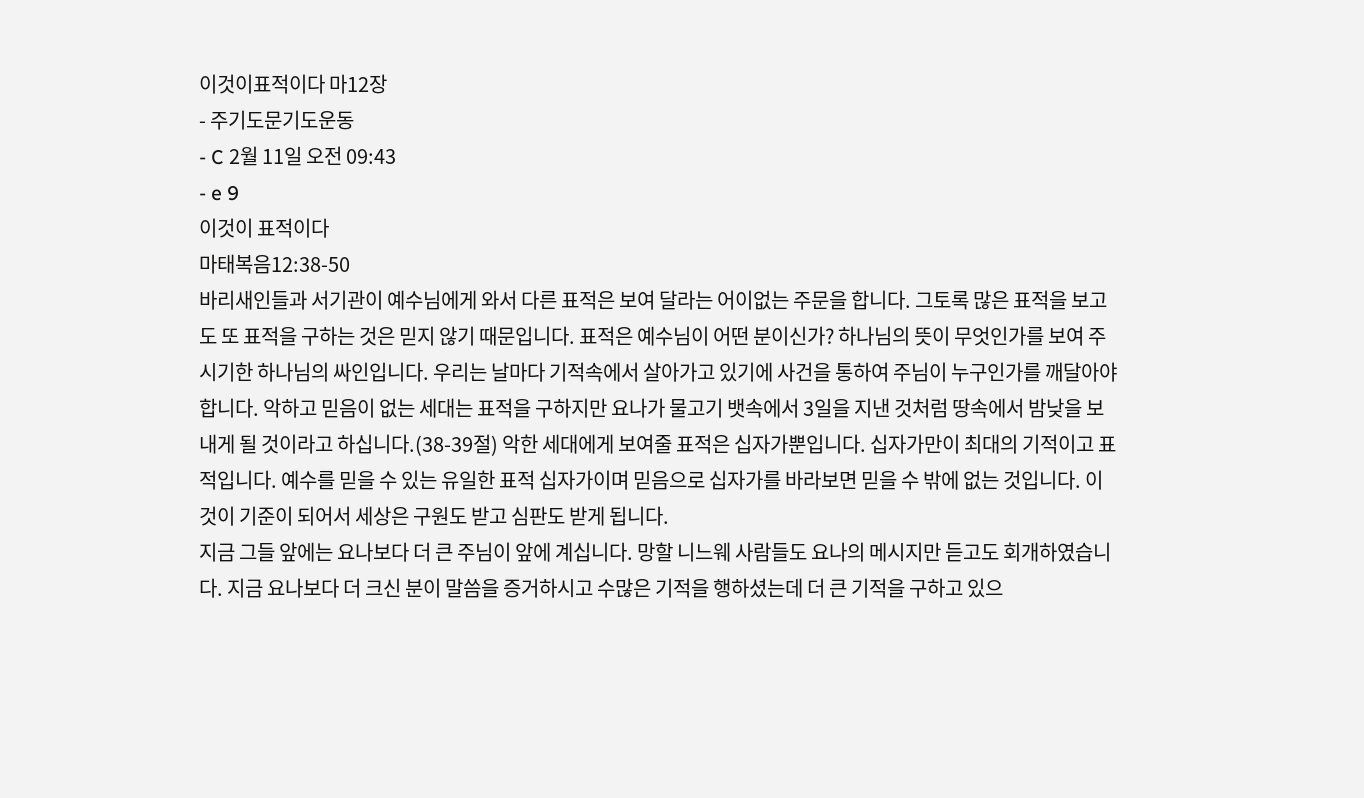이것이표적이다 마12장
- 주기도문기도운동
- C 2월 11일 오전 09:43
- e 9
이것이 표적이다
마태복음12:38-50
바리새인들과 서기관이 예수님에게 와서 다른 표적은 보여 달라는 어이없는 주문을 합니다. 그토록 많은 표적을 보고도 또 표적을 구하는 것은 믿지 않기 때문입니다. 표적은 예수님이 어떤 분이신가? 하나님의 뜻이 무엇인가를 보여 주시기한 하나님의 싸인입니다. 우리는 날마다 기적속에서 살아가고 있기에 사건을 통하여 주님이 누구인가를 깨달아야 합니다. 악하고 믿음이 없는 세대는 표적을 구하지만 요나가 물고기 뱃속에서 3일을 지낸 것처럼 땅속에서 밤낮을 보내게 될 것이라고 하십니다.(38-39절) 악한 세대에게 보여줄 표적은 십자가뿐입니다. 십자가만이 최대의 기적이고 표적입니다. 예수를 믿을 수 있는 유일한 표적 십자가이며 믿음으로 십자가를 바라보면 믿을 수 밖에 없는 것입니다. 이것이 기준이 되어서 세상은 구원도 받고 심판도 받게 됩니다.
지금 그들 앞에는 요나보다 더 큰 주님이 앞에 계십니다. 망할 니느웨 사람들도 요나의 메시지만 듣고도 회개하였습니다. 지금 요나보다 더 크신 분이 말씀을 증거하시고 수많은 기적을 행하셨는데 더 큰 기적을 구하고 있으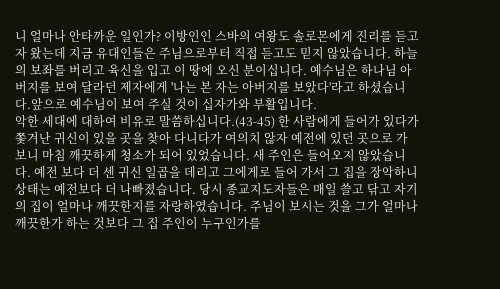니 얼마나 안타까운 일인가? 이방인인 스바의 여왕도 솔로몬에게 진리를 듣고자 왔는데 지금 유대인들은 주님으로부터 직접 듣고도 믿지 않았습니다. 하늘의 보좌를 버리고 육신을 입고 이 땅에 오신 분이십니다. 예수님은 하나님 아버지를 보여 달라던 제자에게 '나는 본 자는 아버지를 보았다'라고 하셨습니다.앞으로 예수님이 보여 주실 것이 십자가와 부활입니다.
악한 세대에 대하여 비유로 말씀하십니다.(43-45) 한 사람에게 들어가 있다가 쫓겨난 귀신이 있을 곳을 찾아 다니다가 여의치 않자 예전에 있던 곳으로 가 보니 마침 깨끗하게 청소가 되어 있었습니다. 새 주인은 들어오지 않았습니다. 예전 보다 더 센 귀신 일곱을 데리고 그에게로 들어 가서 그 집을 장악하니 상태는 예전보다 더 나빠졌습니다. 당시 종교지도자들은 매일 쓸고 닦고 자기의 집이 얼마나 깨끗한지를 자랑하였습니다. 주님이 보시는 것을 그가 얼마나 깨끗한가 하는 것보다 그 집 주인이 누구인가를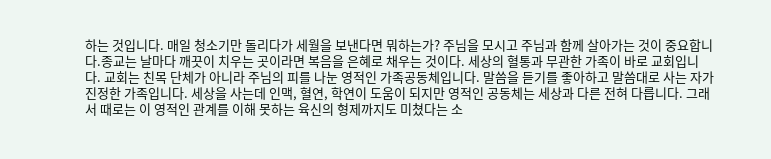하는 것입니다. 매일 청소기만 돌리다가 세월을 보낸다면 뭐하는가? 주님을 모시고 주님과 함께 살아가는 것이 중요합니다.종교는 날마다 깨끗이 치우는 곳이라면 복음을 은혜로 채우는 것이다. 세상의 혈통과 무관한 가족이 바로 교회입니다. 교회는 친목 단체가 아니라 주님의 피를 나눈 영적인 가족공동체입니다. 말씀을 듣기를 좋아하고 말씀대로 사는 자가 진정한 가족입니다. 세상을 사는데 인맥, 혈연, 학연이 도움이 되지만 영적인 공동체는 세상과 다른 전혀 다릅니다. 그래서 때로는 이 영적인 관계를 이해 못하는 육신의 형제까지도 미쳤다는 소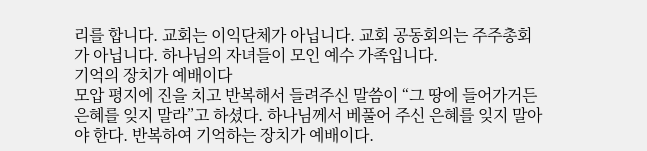리를 합니다. 교회는 이익단체가 아닙니다. 교회 공동회의는 주주총회가 아닙니다. 하나님의 자녀들이 모인 예수 가족입니다.
기억의 장치가 예배이다
모압 평지에 진을 치고 반복해서 들려주신 말씀이 “그 땅에 들어가거든 은혜를 잊지 말라”고 하셨다. 하나님께서 베풀어 주신 은혜를 잊지 말아야 한다. 반복하여 기억하는 장치가 예배이다.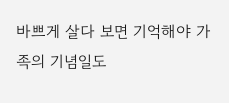바쁘게 살다 보면 기억해야 가족의 기념일도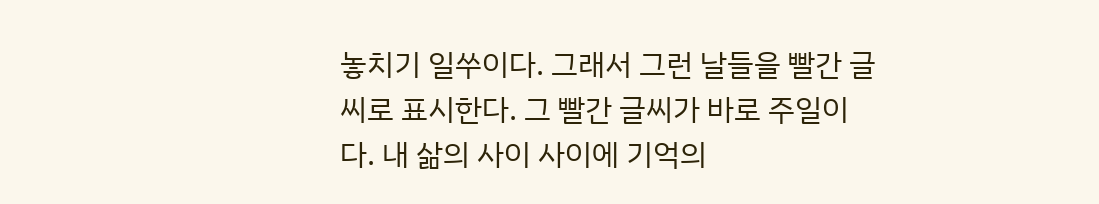놓치기 일쑤이다. 그래서 그런 날들을 빨간 글씨로 표시한다. 그 빨간 글씨가 바로 주일이다. 내 삶의 사이 사이에 기억의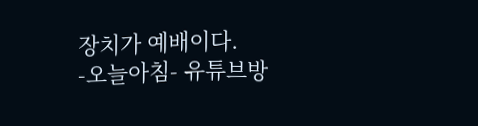장치가 예배이다.
-오늘아침- 유튜브방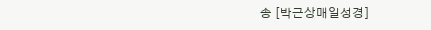송 [박근상매일성경]